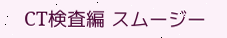CT検査編 スムージー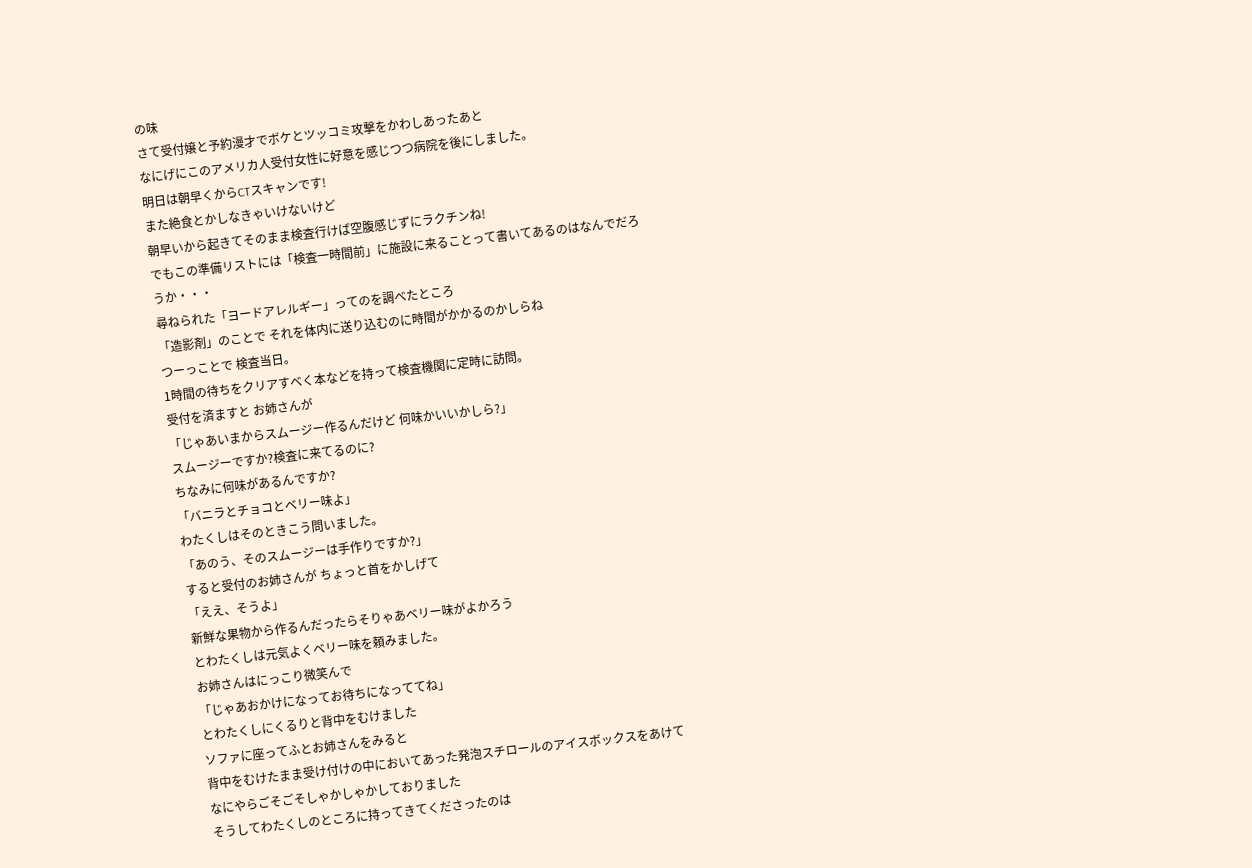の味
さて受付嬢と予約漫才でボケとツッコミ攻撃をかわしあったあと
なにげにこのアメリカ人受付女性に好意を感じつつ病院を後にしました。
明日は朝早くからCTスキャンです!
また絶食とかしなきゃいけないけど
朝早いから起きてそのまま検査行けば空腹感じずにラクチンね!
でもこの準備リストには「検査一時間前」に施設に来ることって書いてあるのはなんでだろうか・・・
尋ねられた「ヨードアレルギー」ってのを調べたところ
「造影剤」のことで それを体内に送り込むのに時間がかかるのかしらね
つーっことで 検査当日。
1時間の待ちをクリアすべく本などを持って検査機関に定時に訪問。
受付を済ますと お姉さんが
「じゃあいまからスムージー作るんだけど 何味かいいかしら?」
スムージーですか?検査に来てるのに?
ちなみに何味があるんですか?
「バニラとチョコとベリー味よ」
わたくしはそのときこう問いました。
「あのう、そのスムージーは手作りですか?」
すると受付のお姉さんが ちょっと首をかしげて
「ええ、そうよ」
新鮮な果物から作るんだったらそりゃあベリー味がよかろう
とわたくしは元気よくベリー味を頼みました。
お姉さんはにっこり微笑んで
「じゃあおかけになってお待ちになっててね」
とわたくしにくるりと背中をむけました
ソファに座ってふとお姉さんをみると
背中をむけたまま受け付けの中においてあった発泡スチロールのアイスボックスをあけて
なにやらごそごそしゃかしゃかしておりました
そうしてわたくしのところに持ってきてくださったのは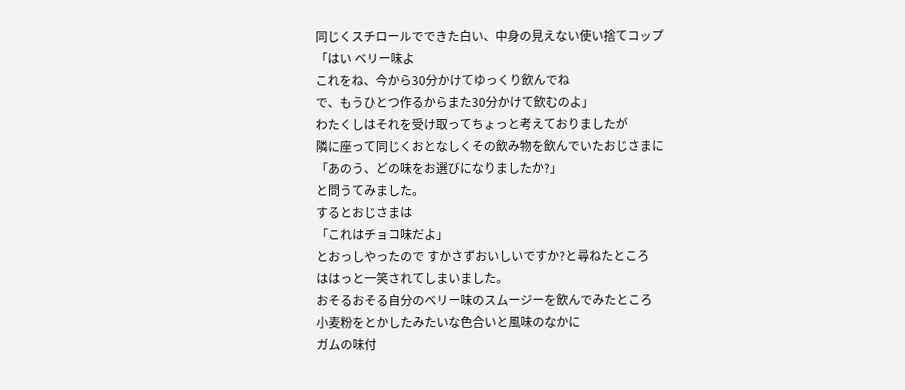同じくスチロールでできた白い、中身の見えない使い捨てコップ
「はい ベリー味よ
これをね、今から30分かけてゆっくり飲んでね
で、もうひとつ作るからまた30分かけて飲むのよ」
わたくしはそれを受け取ってちょっと考えておりましたが
隣に座って同じくおとなしくその飲み物を飲んでいたおじさまに
「あのう、どの味をお選びになりましたか?」
と問うてみました。
するとおじさまは
「これはチョコ味だよ」
とおっしやったので すかさずおいしいですか?と尋ねたところ
ははっと一笑されてしまいました。
おそるおそる自分のベリー味のスムージーを飲んでみたところ
小麦粉をとかしたみたいな色合いと風味のなかに
ガムの味付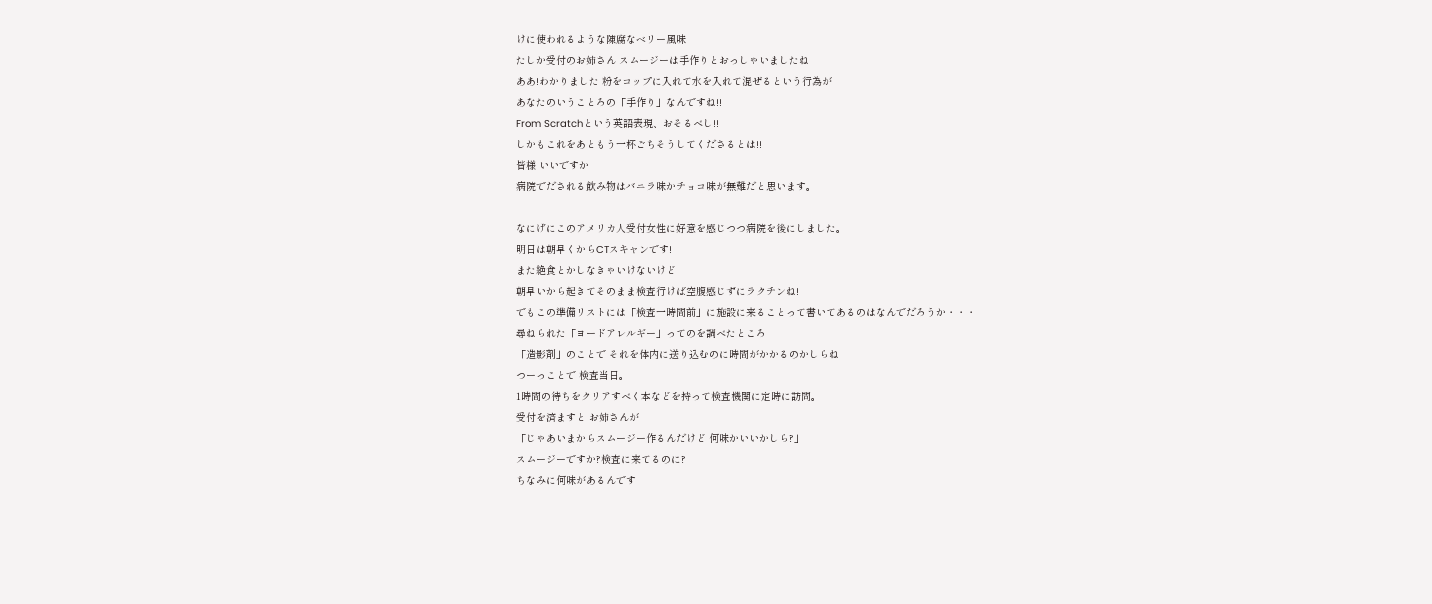けに使われるような陳腐なベリー風味
たしか受付のお姉さん スムージーは手作りとおっしゃいましたね
ああ!わかりました 粉をコップに入れて水を入れて混ぜるという行為が
あなたのいうことろの「手作り」なんですね!!
From Scratchという英語表現、おそるべし!!
しかもこれをあともう一杯ごちそうしてくださるとは!!
皆様 いいですか
病院でだされる飲み物はバニラ味かチョコ味が無難だと思います。

なにげにこのアメリカ人受付女性に好意を感じつつ病院を後にしました。
明日は朝早くからCTスキャンです!
また絶食とかしなきゃいけないけど
朝早いから起きてそのまま検査行けば空腹感じずにラクチンね!
でもこの準備リストには「検査一時間前」に施設に来ることって書いてあるのはなんでだろうか・・・
尋ねられた「ヨードアレルギー」ってのを調べたところ
「造影剤」のことで それを体内に送り込むのに時間がかかるのかしらね
つーっことで 検査当日。
1時間の待ちをクリアすべく本などを持って検査機関に定時に訪問。
受付を済ますと お姉さんが
「じゃあいまからスムージー作るんだけど 何味かいいかしら?」
スムージーですか?検査に来てるのに?
ちなみに何味があるんです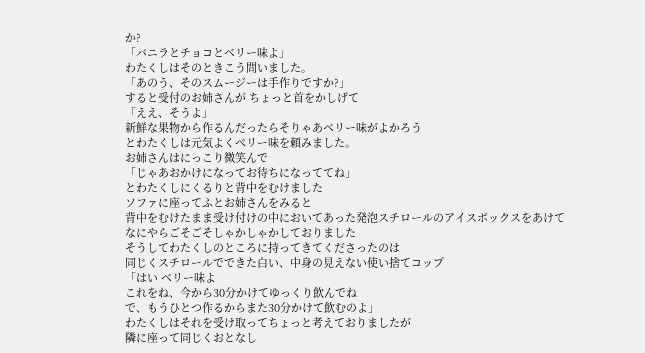か?
「バニラとチョコとベリー味よ」
わたくしはそのときこう問いました。
「あのう、そのスムージーは手作りですか?」
すると受付のお姉さんが ちょっと首をかしげて
「ええ、そうよ」
新鮮な果物から作るんだったらそりゃあベリー味がよかろう
とわたくしは元気よくベリー味を頼みました。
お姉さんはにっこり微笑んで
「じゃあおかけになってお待ちになっててね」
とわたくしにくるりと背中をむけました
ソファに座ってふとお姉さんをみると
背中をむけたまま受け付けの中においてあった発泡スチロールのアイスボックスをあけて
なにやらごそごそしゃかしゃかしておりました
そうしてわたくしのところに持ってきてくださったのは
同じくスチロールでできた白い、中身の見えない使い捨てコップ
「はい ベリー味よ
これをね、今から30分かけてゆっくり飲んでね
で、もうひとつ作るからまた30分かけて飲むのよ」
わたくしはそれを受け取ってちょっと考えておりましたが
隣に座って同じくおとなし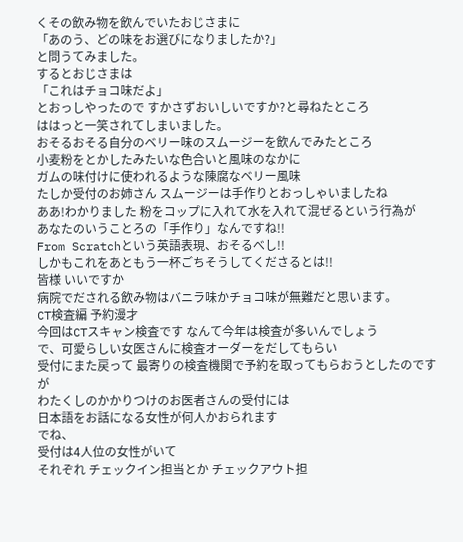くその飲み物を飲んでいたおじさまに
「あのう、どの味をお選びになりましたか?」
と問うてみました。
するとおじさまは
「これはチョコ味だよ」
とおっしやったので すかさずおいしいですか?と尋ねたところ
ははっと一笑されてしまいました。
おそるおそる自分のベリー味のスムージーを飲んでみたところ
小麦粉をとかしたみたいな色合いと風味のなかに
ガムの味付けに使われるような陳腐なベリー風味
たしか受付のお姉さん スムージーは手作りとおっしゃいましたね
ああ!わかりました 粉をコップに入れて水を入れて混ぜるという行為が
あなたのいうことろの「手作り」なんですね!!
From Scratchという英語表現、おそるべし!!
しかもこれをあともう一杯ごちそうしてくださるとは!!
皆様 いいですか
病院でだされる飲み物はバニラ味かチョコ味が無難だと思います。
CT検査編 予約漫才
今回はCTスキャン検査です なんて今年は検査が多いんでしょう
で、可愛らしい女医さんに検査オーダーをだしてもらい
受付にまた戻って 最寄りの検査機関で予約を取ってもらおうとしたのですが
わたくしのかかりつけのお医者さんの受付には
日本語をお話になる女性が何人かおられます
でね、
受付は4人位の女性がいて
それぞれ チェックイン担当とか チェックアウト担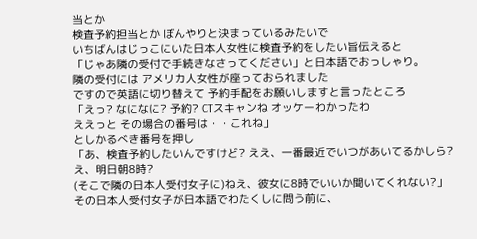当とか
検査予約担当とか ぼんやりと決まっているみたいで
いちばんはじっこにいた日本人女性に検査予約をしたい旨伝えると
「じゃあ隣の受付で手続きなさってください」と日本語でおっしゃり。
隣の受付には アメリカ人女性が座っておられました
ですので英語に切り替えて 予約手配をお願いしますと言ったところ
「えっ? なになに? 予約? CTスキャンね オッケーわかったわ
ええっと その場合の番号は・・これね」
としかるべき番号を押し
「あ、検査予約したいんですけど? ええ、一番最近でいつがあいてるかしら?
え、明日朝8時?
(そこで隣の日本人受付女子に)ねえ、彼女に8時でいいか聞いてくれない?」
その日本人受付女子が日本語でわたくしに問う前に、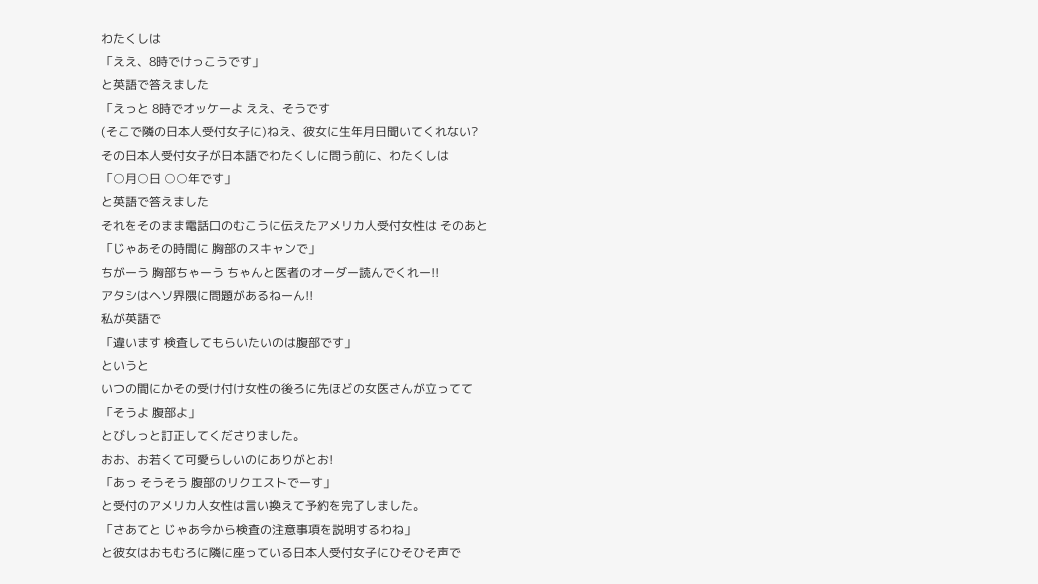わたくしは
「ええ、8時でけっこうです」
と英語で答えました
「えっと 8時でオッケーよ ええ、そうです
(そこで隣の日本人受付女子に)ねえ、彼女に生年月日聞いてくれない?
その日本人受付女子が日本語でわたくしに問う前に、わたくしは
「○月○日 ○○年です」
と英語で答えました
それをそのまま電話口のむこうに伝えたアメリカ人受付女性は そのあと
「じゃあその時間に 胸部のスキャンで」
ちがーう 胸部ちゃーう ちゃんと医者のオーダー読んでくれー!!
アタシはヘソ界隈に問題があるねーん!!
私が英語で
「違います 検査してもらいたいのは腹部です」
というと
いつの間にかその受け付け女性の後ろに先ほどの女医さんが立ってて
「そうよ 腹部よ」
とびしっと訂正してくださりました。
おお、お若くて可愛らしいのにありがとお!
「あっ そうそう 腹部のリクエストでーす」
と受付のアメリカ人女性は言い換えて予約を完了しました。
「さあてと じゃあ今から検査の注意事項を説明するわね」
と彼女はおもむろに隣に座っている日本人受付女子にひそひそ声で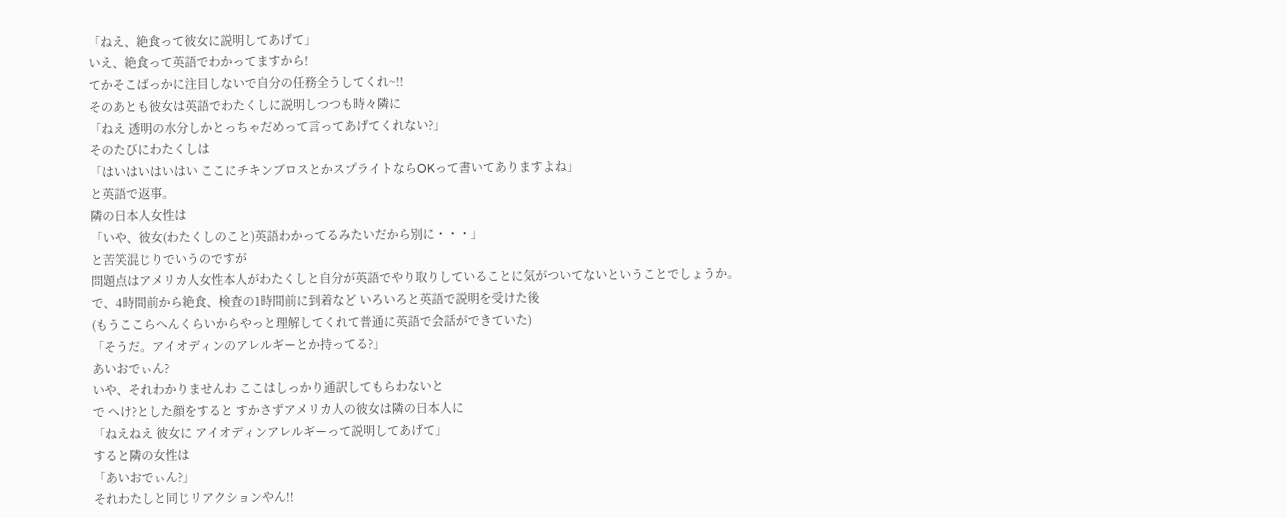「ねえ、絶食って彼女に説明してあげて」
いえ、絶食って英語でわかってますから!
てかそこばっかに注目しないで自分の任務全うしてくれ~!!
そのあとも彼女は英語でわたくしに説明しつつも時々隣に
「ねえ 透明の水分しかとっちゃだめって言ってあげてくれない?」
そのたびにわたくしは
「はいはいはいはい ここにチキンブロスとかスプライトならOKって書いてありますよね」
と英語で返事。
隣の日本人女性は
「いや、彼女(わたくしのこと)英語わかってるみたいだから別に・・・」
と苦笑混じりでいうのですが
問題点はアメリカ人女性本人がわたくしと自分が英語でやり取りしていることに気がついてないということでしょうか。
で、4時間前から絶食、検査の1時間前に到着など いろいろと英語で説明を受けた後
(もうここらへんくらいからやっと理解してくれて普通に英語で会話ができていた)
「そうだ。アイオディンのアレルギーとか持ってる?」
あいおでぃん?
いや、それわかりませんわ ここはしっかり通訳してもらわないと
で へけ?とした顔をすると すかさずアメリカ人の彼女は隣の日本人に
「ねえねえ 彼女に アイオディンアレルギーって説明してあげて」
すると隣の女性は
「あいおでぃん?」
それわたしと同じリアクションやん!!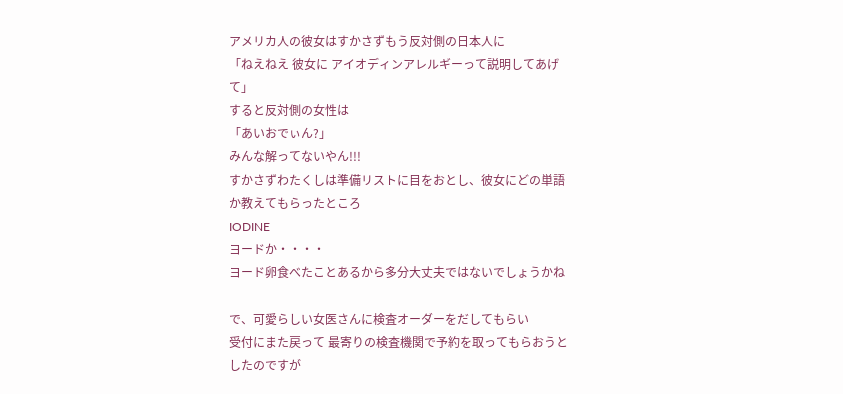アメリカ人の彼女はすかさずもう反対側の日本人に
「ねえねえ 彼女に アイオディンアレルギーって説明してあげて」
すると反対側の女性は
「あいおでぃん?」
みんな解ってないやん!!!
すかさずわたくしは準備リストに目をおとし、彼女にどの単語か教えてもらったところ
IODINE
ヨードか・・・・
ヨード卵食べたことあるから多分大丈夫ではないでしょうかね

で、可愛らしい女医さんに検査オーダーをだしてもらい
受付にまた戻って 最寄りの検査機関で予約を取ってもらおうとしたのですが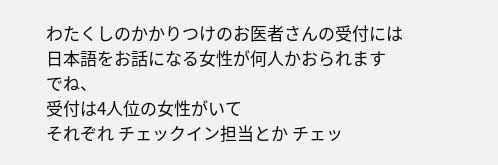わたくしのかかりつけのお医者さんの受付には
日本語をお話になる女性が何人かおられます
でね、
受付は4人位の女性がいて
それぞれ チェックイン担当とか チェッ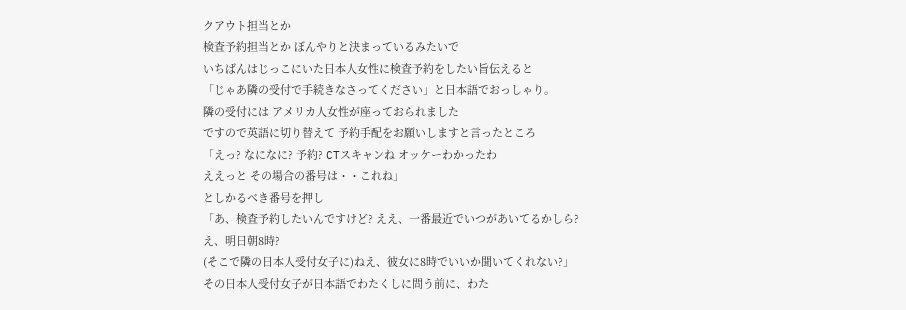クアウト担当とか
検査予約担当とか ぼんやりと決まっているみたいで
いちばんはじっこにいた日本人女性に検査予約をしたい旨伝えると
「じゃあ隣の受付で手続きなさってください」と日本語でおっしゃり。
隣の受付には アメリカ人女性が座っておられました
ですので英語に切り替えて 予約手配をお願いしますと言ったところ
「えっ? なになに? 予約? CTスキャンね オッケーわかったわ
ええっと その場合の番号は・・これね」
としかるべき番号を押し
「あ、検査予約したいんですけど? ええ、一番最近でいつがあいてるかしら?
え、明日朝8時?
(そこで隣の日本人受付女子に)ねえ、彼女に8時でいいか聞いてくれない?」
その日本人受付女子が日本語でわたくしに問う前に、わた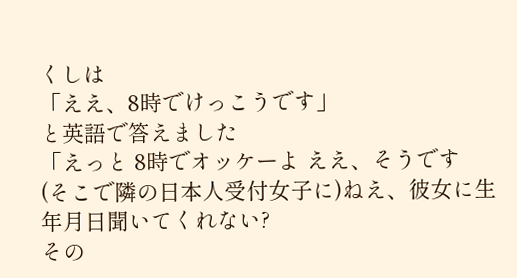くしは
「ええ、8時でけっこうです」
と英語で答えました
「えっと 8時でオッケーよ ええ、そうです
(そこで隣の日本人受付女子に)ねえ、彼女に生年月日聞いてくれない?
その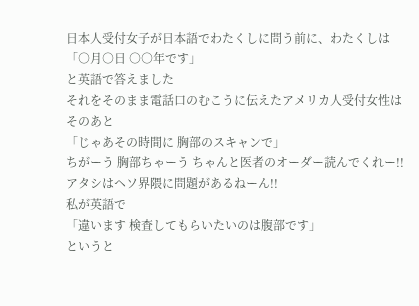日本人受付女子が日本語でわたくしに問う前に、わたくしは
「○月○日 ○○年です」
と英語で答えました
それをそのまま電話口のむこうに伝えたアメリカ人受付女性は そのあと
「じゃあその時間に 胸部のスキャンで」
ちがーう 胸部ちゃーう ちゃんと医者のオーダー読んでくれー!!
アタシはヘソ界隈に問題があるねーん!!
私が英語で
「違います 検査してもらいたいのは腹部です」
というと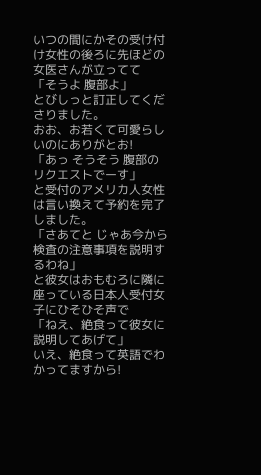いつの間にかその受け付け女性の後ろに先ほどの女医さんが立ってて
「そうよ 腹部よ」
とびしっと訂正してくださりました。
おお、お若くて可愛らしいのにありがとお!
「あっ そうそう 腹部のリクエストでーす」
と受付のアメリカ人女性は言い換えて予約を完了しました。
「さあてと じゃあ今から検査の注意事項を説明するわね」
と彼女はおもむろに隣に座っている日本人受付女子にひそひそ声で
「ねえ、絶食って彼女に説明してあげて」
いえ、絶食って英語でわかってますから!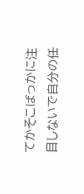てかそこばっかに注目しないで自分の任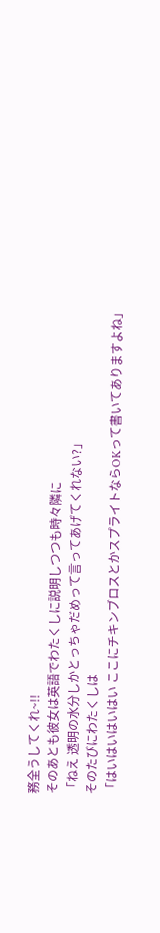務全うしてくれ~!!
そのあとも彼女は英語でわたくしに説明しつつも時々隣に
「ねえ 透明の水分しかとっちゃだめって言ってあげてくれない?」
そのたびにわたくしは
「はいはいはいはい ここにチキンブロスとかスプライトならOKって書いてありますよね」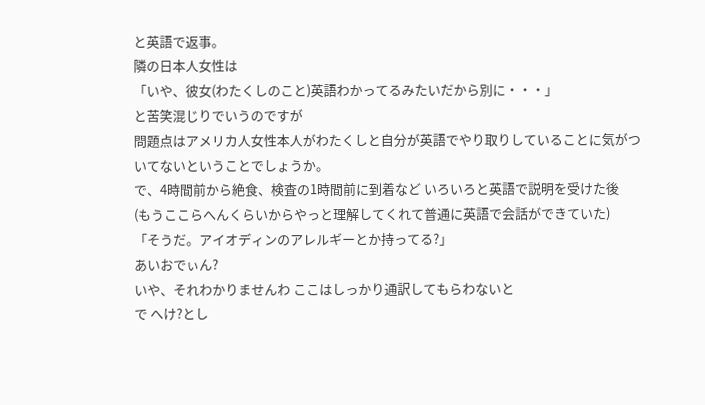と英語で返事。
隣の日本人女性は
「いや、彼女(わたくしのこと)英語わかってるみたいだから別に・・・」
と苦笑混じりでいうのですが
問題点はアメリカ人女性本人がわたくしと自分が英語でやり取りしていることに気がついてないということでしょうか。
で、4時間前から絶食、検査の1時間前に到着など いろいろと英語で説明を受けた後
(もうここらへんくらいからやっと理解してくれて普通に英語で会話ができていた)
「そうだ。アイオディンのアレルギーとか持ってる?」
あいおでぃん?
いや、それわかりませんわ ここはしっかり通訳してもらわないと
で へけ?とし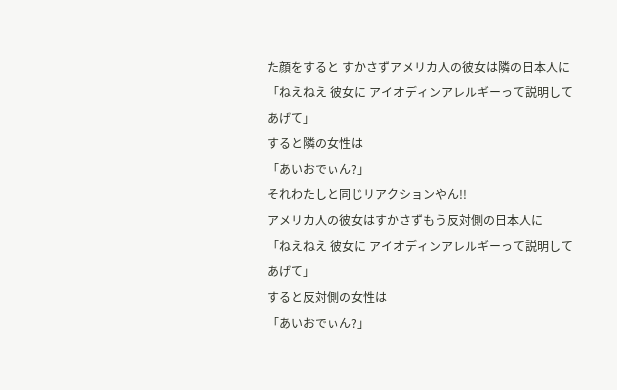た顔をすると すかさずアメリカ人の彼女は隣の日本人に
「ねえねえ 彼女に アイオディンアレルギーって説明してあげて」
すると隣の女性は
「あいおでぃん?」
それわたしと同じリアクションやん!!
アメリカ人の彼女はすかさずもう反対側の日本人に
「ねえねえ 彼女に アイオディンアレルギーって説明してあげて」
すると反対側の女性は
「あいおでぃん?」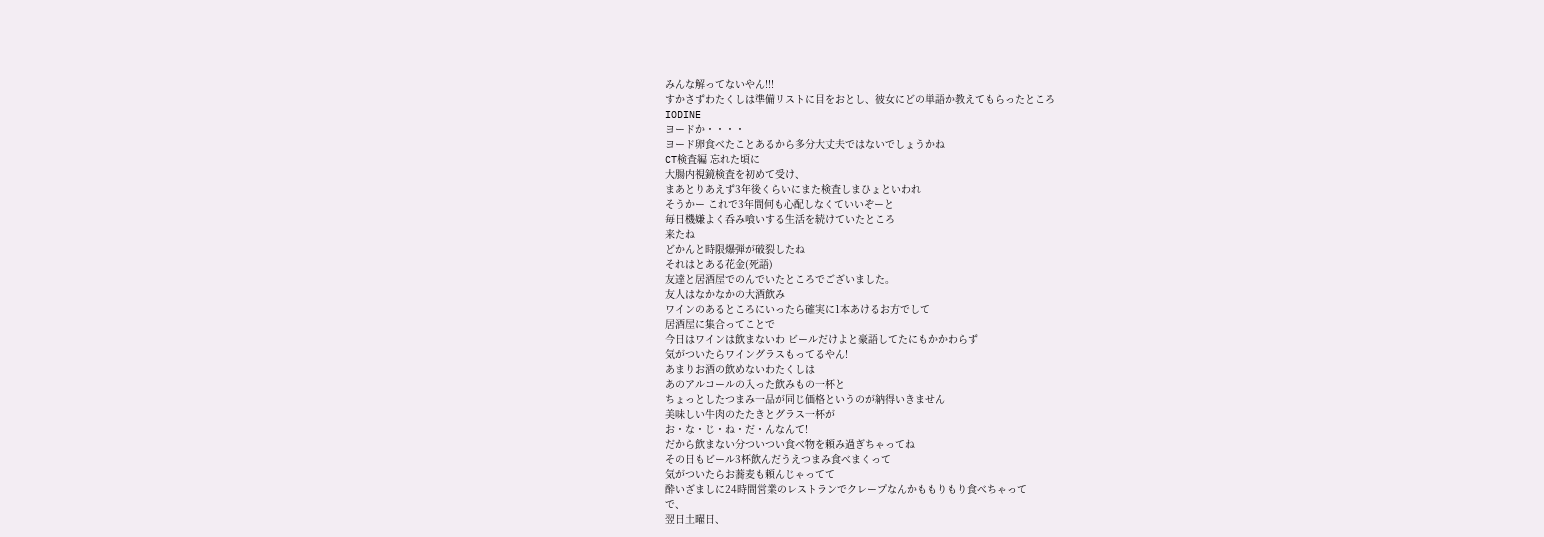みんな解ってないやん!!!
すかさずわたくしは準備リストに目をおとし、彼女にどの単語か教えてもらったところ
IODINE
ヨードか・・・・
ヨード卵食べたことあるから多分大丈夫ではないでしょうかね
CT検査編 忘れた頃に
大腸内視鏡検査を初めて受け、
まあとりあえず3年後くらいにまた検査しまひょといわれ
そうかー これで3年間何も心配しなくていいぞーと
毎日機嫌よく呑み喰いする生活を続けていたところ
来たね
どかんと時限爆弾が破裂したね
それはとある花金(死語)
友達と居酒屋でのんでいたところでございました。
友人はなかなかの大酒飲み
ワインのあるところにいったら確実に1本あけるお方でして
居酒屋に集合ってことで
今日はワインは飲まないわ ビールだけよと豪語してたにもかかわらず
気がついたらワイングラスもってるやん!
あまりお酒の飲めないわたくしは
あのアルコールの入った飲みもの一杯と
ちょっとしたつまみ一品が同じ価格というのが納得いきません
美味しい牛肉のたたきとグラス一杯が
お・な・じ・ね・だ・んなんて!
だから飲まない分ついつい食べ物を頼み過ぎちゃってね
その日もビール3杯飲んだうえつまみ食べまくって
気がついたらお蕎麦も頼んじゃってて
酔いざましに24時間営業のレストランでクレープなんかももりもり食べちゃって
で、
翌日土曜日、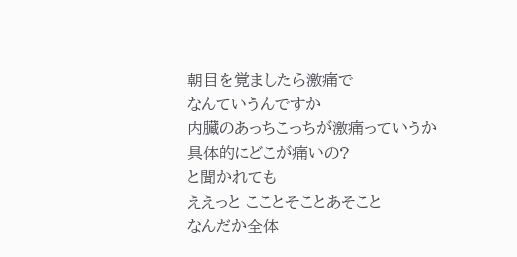朝目を覚ましたら激痛で
なんていうんですか
内臓のあっちこっちが激痛っていうか
具体的にどこが痛いの?
と聞かれても
ええっと こことそことあそこと
なんだか全体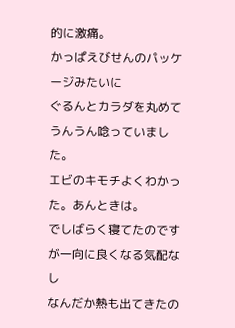的に激痛。
かっぱえびせんのパッケージみたいに
ぐるんとカラダを丸めてうんうん唸っていました。
エビのキモチよくわかった。あんときは。
でしばらく寝てたのですが一向に良くなる気配なし
なんだか熱も出てきたの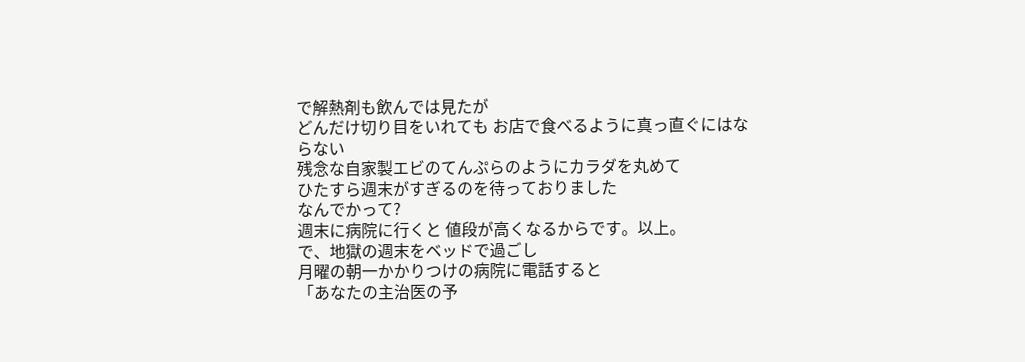で解熱剤も飲んでは見たが
どんだけ切り目をいれても お店で食べるように真っ直ぐにはならない
残念な自家製エビのてんぷらのようにカラダを丸めて
ひたすら週末がすぎるのを待っておりました
なんでかって?
週末に病院に行くと 値段が高くなるからです。以上。
で、地獄の週末をベッドで過ごし
月曜の朝一かかりつけの病院に電話すると
「あなたの主治医の予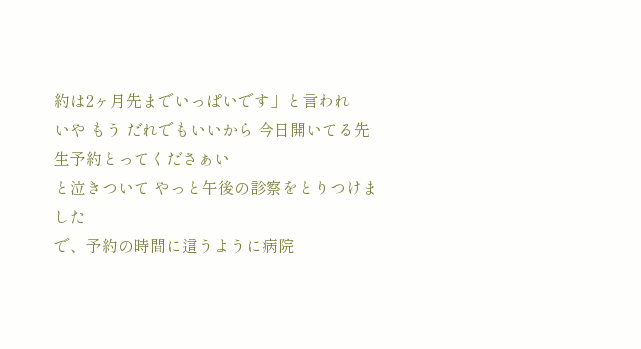約は2ヶ月先までいっぱいです」と言われ
いや もう だれでもいいから 今日開いてる先生予約とってくださぁい
と泣きついて やっと午後の診察をとりつけました
で、予約の時間に這うように病院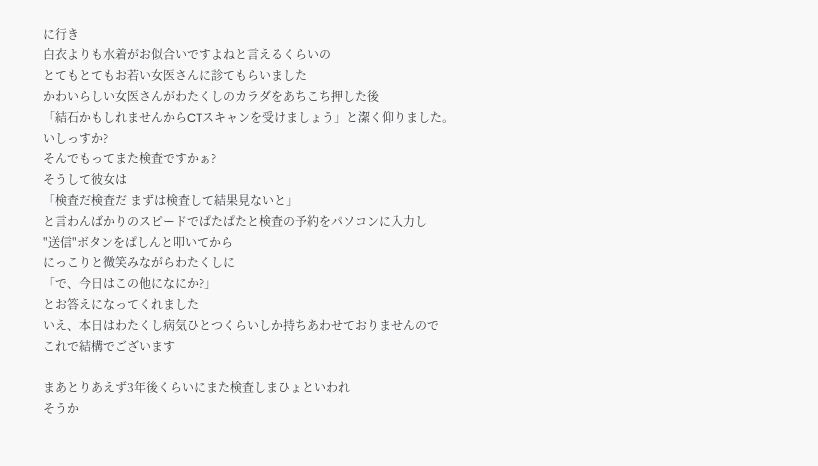に行き
白衣よりも水着がお似合いですよねと言えるくらいの
とてもとてもお若い女医さんに診てもらいました
かわいらしい女医さんがわたくしのカラダをあちこち押した後
「結石かもしれませんからCTスキャンを受けましょう」と潔く仰りました。
いしっすか?
そんでもってまた検査ですかぁ?
そうして彼女は
「検査だ検査だ まずは検査して結果見ないと」
と言わんばかりのスピードでぱたぱたと検査の予約をパソコンに入力し
"送信"ボタンをぱしんと叩いてから
にっこりと微笑みながらわたくしに
「で、今日はこの他になにか?」
とお答えになってくれました
いえ、本日はわたくし病気ひとつくらいしか持ちあわせておりませんので
これで結構でございます

まあとりあえず3年後くらいにまた検査しまひょといわれ
そうか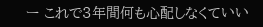ー これで3年間何も心配しなくていい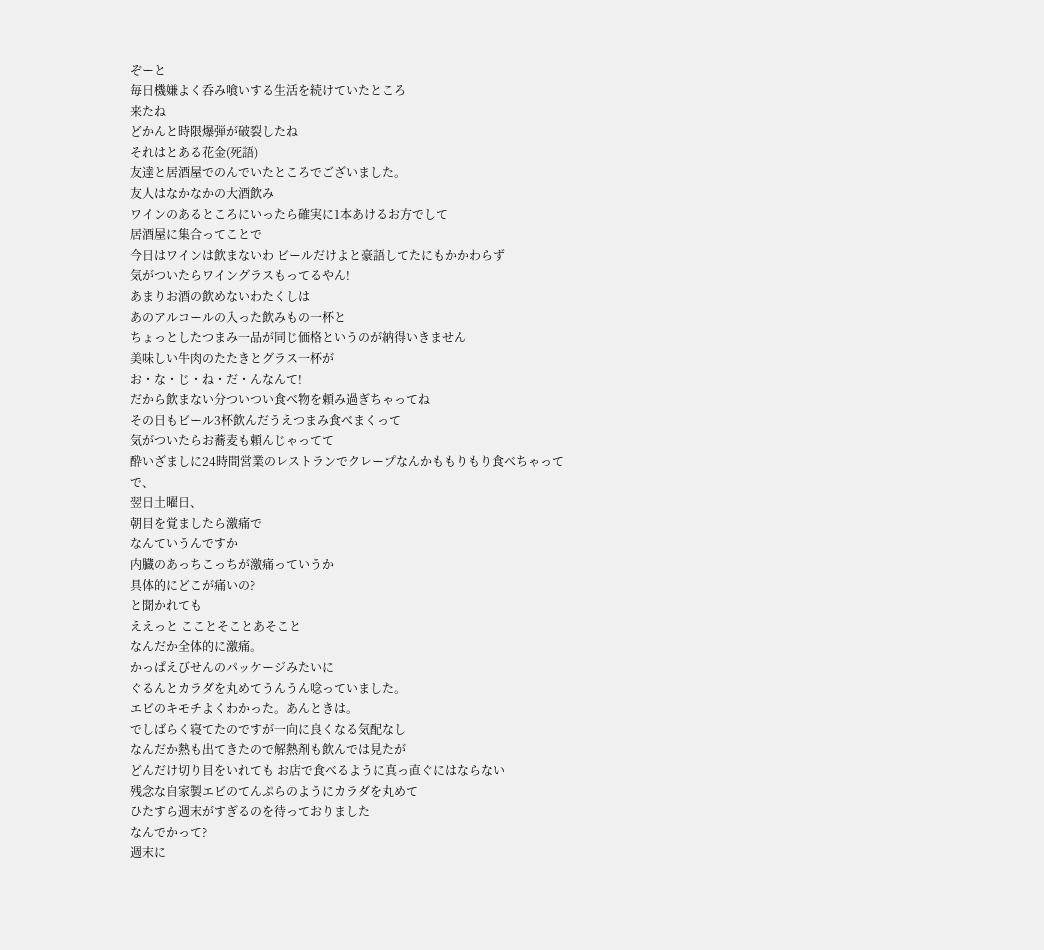ぞーと
毎日機嫌よく呑み喰いする生活を続けていたところ
来たね
どかんと時限爆弾が破裂したね
それはとある花金(死語)
友達と居酒屋でのんでいたところでございました。
友人はなかなかの大酒飲み
ワインのあるところにいったら確実に1本あけるお方でして
居酒屋に集合ってことで
今日はワインは飲まないわ ビールだけよと豪語してたにもかかわらず
気がついたらワイングラスもってるやん!
あまりお酒の飲めないわたくしは
あのアルコールの入った飲みもの一杯と
ちょっとしたつまみ一品が同じ価格というのが納得いきません
美味しい牛肉のたたきとグラス一杯が
お・な・じ・ね・だ・んなんて!
だから飲まない分ついつい食べ物を頼み過ぎちゃってね
その日もビール3杯飲んだうえつまみ食べまくって
気がついたらお蕎麦も頼んじゃってて
酔いざましに24時間営業のレストランでクレープなんかももりもり食べちゃって
で、
翌日土曜日、
朝目を覚ましたら激痛で
なんていうんですか
内臓のあっちこっちが激痛っていうか
具体的にどこが痛いの?
と聞かれても
ええっと こことそことあそこと
なんだか全体的に激痛。
かっぱえびせんのパッケージみたいに
ぐるんとカラダを丸めてうんうん唸っていました。
エビのキモチよくわかった。あんときは。
でしばらく寝てたのですが一向に良くなる気配なし
なんだか熱も出てきたので解熱剤も飲んでは見たが
どんだけ切り目をいれても お店で食べるように真っ直ぐにはならない
残念な自家製エビのてんぷらのようにカラダを丸めて
ひたすら週末がすぎるのを待っておりました
なんでかって?
週末に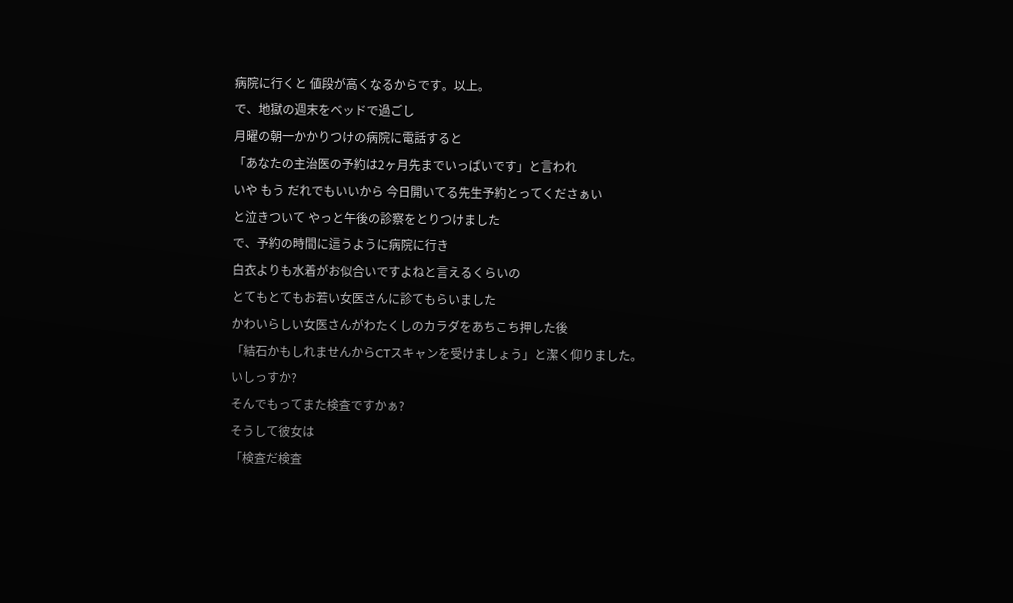病院に行くと 値段が高くなるからです。以上。
で、地獄の週末をベッドで過ごし
月曜の朝一かかりつけの病院に電話すると
「あなたの主治医の予約は2ヶ月先までいっぱいです」と言われ
いや もう だれでもいいから 今日開いてる先生予約とってくださぁい
と泣きついて やっと午後の診察をとりつけました
で、予約の時間に這うように病院に行き
白衣よりも水着がお似合いですよねと言えるくらいの
とてもとてもお若い女医さんに診てもらいました
かわいらしい女医さんがわたくしのカラダをあちこち押した後
「結石かもしれませんからCTスキャンを受けましょう」と潔く仰りました。
いしっすか?
そんでもってまた検査ですかぁ?
そうして彼女は
「検査だ検査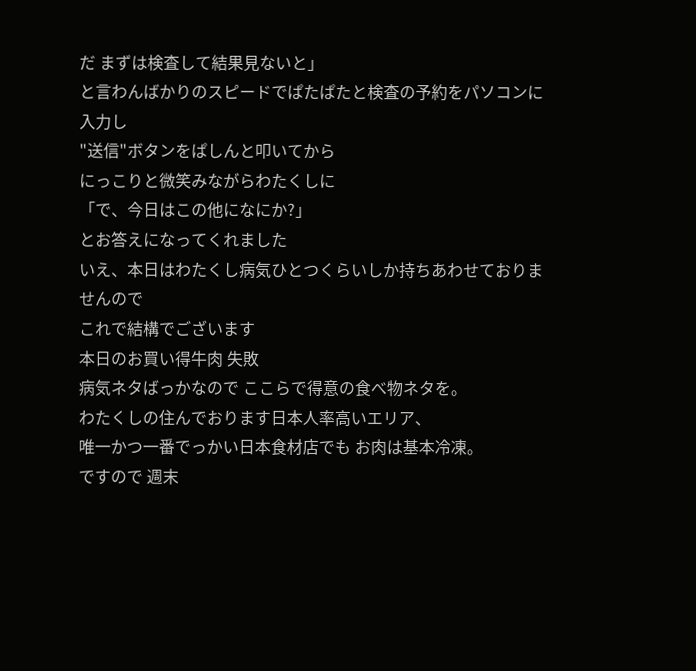だ まずは検査して結果見ないと」
と言わんばかりのスピードでぱたぱたと検査の予約をパソコンに入力し
"送信"ボタンをぱしんと叩いてから
にっこりと微笑みながらわたくしに
「で、今日はこの他になにか?」
とお答えになってくれました
いえ、本日はわたくし病気ひとつくらいしか持ちあわせておりませんので
これで結構でございます
本日のお買い得牛肉 失敗
病気ネタばっかなので ここらで得意の食べ物ネタを。
わたくしの住んでおります日本人率高いエリア、
唯一かつ一番でっかい日本食材店でも お肉は基本冷凍。
ですので 週末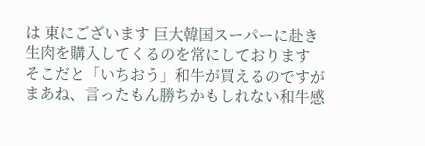は 東にございます 巨大韓国スーパーに赴き
生肉を購入してくるのを常にしております
そこだと「いちおう」和牛が買えるのですが
まあね、言ったもん勝ちかもしれない和牛感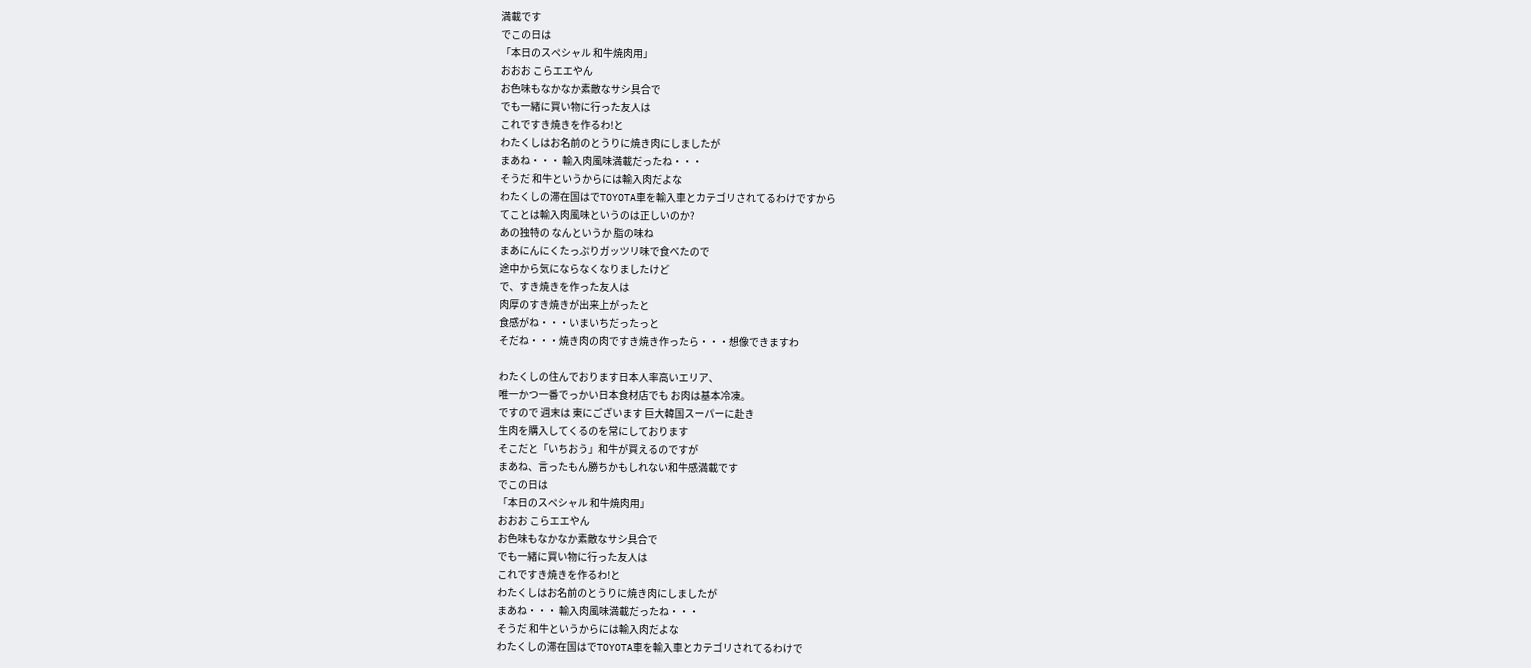満載です
でこの日は
「本日のスペシャル 和牛焼肉用」
おおお こらエエやん
お色味もなかなか素敵なサシ具合で
でも一緒に買い物に行った友人は
これですき焼きを作るわ!と
わたくしはお名前のとうりに焼き肉にしましたが
まあね・・・ 輸入肉風味満載だったね・・・
そうだ 和牛というからには輸入肉だよな
わたくしの滞在国はでTOYOTA車を輸入車とカテゴリされてるわけですから
てことは輸入肉風味というのは正しいのか?
あの独特の なんというか 脂の味ね
まあにんにくたっぷりガッツリ味で食べたので
途中から気にならなくなりましたけど
で、すき焼きを作った友人は
肉厚のすき焼きが出来上がったと
食感がね・・・いまいちだったっと
そだね・・・焼き肉の肉ですき焼き作ったら・・・想像できますわ

わたくしの住んでおります日本人率高いエリア、
唯一かつ一番でっかい日本食材店でも お肉は基本冷凍。
ですので 週末は 東にございます 巨大韓国スーパーに赴き
生肉を購入してくるのを常にしております
そこだと「いちおう」和牛が買えるのですが
まあね、言ったもん勝ちかもしれない和牛感満載です
でこの日は
「本日のスペシャル 和牛焼肉用」
おおお こらエエやん
お色味もなかなか素敵なサシ具合で
でも一緒に買い物に行った友人は
これですき焼きを作るわ!と
わたくしはお名前のとうりに焼き肉にしましたが
まあね・・・ 輸入肉風味満載だったね・・・
そうだ 和牛というからには輸入肉だよな
わたくしの滞在国はでTOYOTA車を輸入車とカテゴリされてるわけで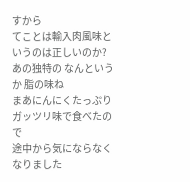すから
てことは輸入肉風味というのは正しいのか?
あの独特の なんというか 脂の味ね
まあにんにくたっぷりガッツリ味で食べたので
途中から気にならなくなりました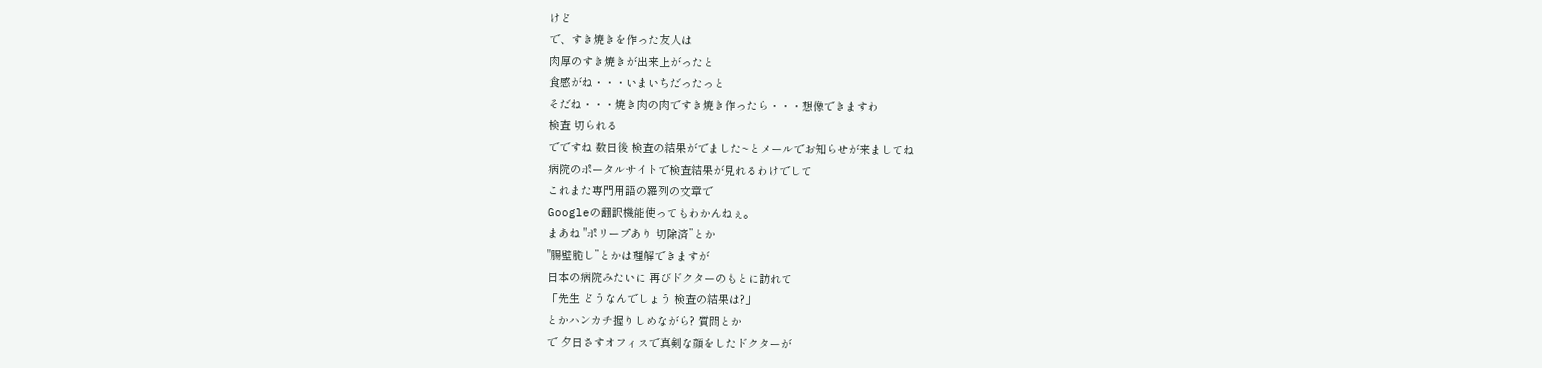けど
で、すき焼きを作った友人は
肉厚のすき焼きが出来上がったと
食感がね・・・いまいちだったっと
そだね・・・焼き肉の肉ですき焼き作ったら・・・想像できますわ
検査 切られる
でですね 数日後 検査の結果がでました~とメールでお知らせが来ましてね
病院のポータルサイトで検査結果が見れるわけでして
これまた専門用語の羅列の文章で
Googleの翻訳機能使ってもわかんねぇ。
まあね "ポリープあり 切除済”とか
"腸壁脆し”とかは理解できますが
日本の病院みたいに 再びドクターのもとに訪れて
「先生 どうなんでしょう 検査の結果は?」
とかハンカチ握りしめながら? 質問とか
で 夕日さすオフィスで真剣な顔をしたドクターが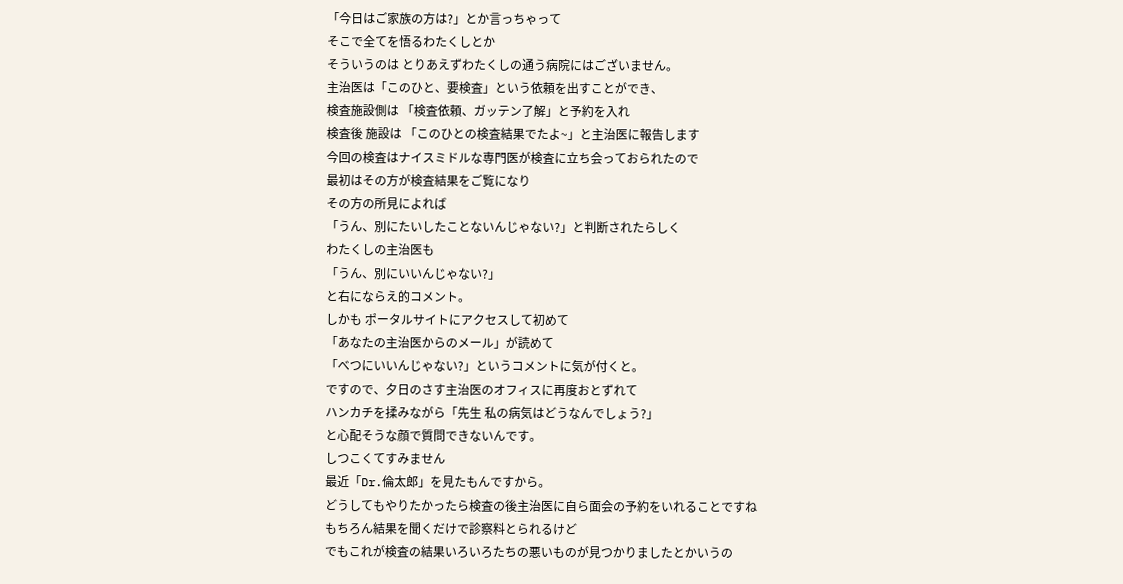「今日はご家族の方は?」とか言っちゃって
そこで全てを悟るわたくしとか
そういうのは とりあえずわたくしの通う病院にはございません。
主治医は「このひと、要検査」という依頼を出すことができ、
検査施設側は 「検査依頼、ガッテン了解」と予約を入れ
検査後 施設は 「このひとの検査結果でたよ~」と主治医に報告します
今回の検査はナイスミドルな専門医が検査に立ち会っておられたので
最初はその方が検査結果をご覧になり
その方の所見によれば
「うん、別にたいしたことないんじゃない?」と判断されたらしく
わたくしの主治医も
「うん、別にいいんじゃない?」
と右にならえ的コメント。
しかも ポータルサイトにアクセスして初めて
「あなたの主治医からのメール」が読めて
「べつにいいんじゃない?」というコメントに気が付くと。
ですので、夕日のさす主治医のオフィスに再度おとずれて
ハンカチを揉みながら「先生 私の病気はどうなんでしょう?」
と心配そうな顔で質問できないんです。
しつこくてすみません
最近「Dr.倫太郎」を見たもんですから。
どうしてもやりたかったら検査の後主治医に自ら面会の予約をいれることですね
もちろん結果を聞くだけで診察料とられるけど
でもこれが検査の結果いろいろたちの悪いものが見つかりましたとかいうの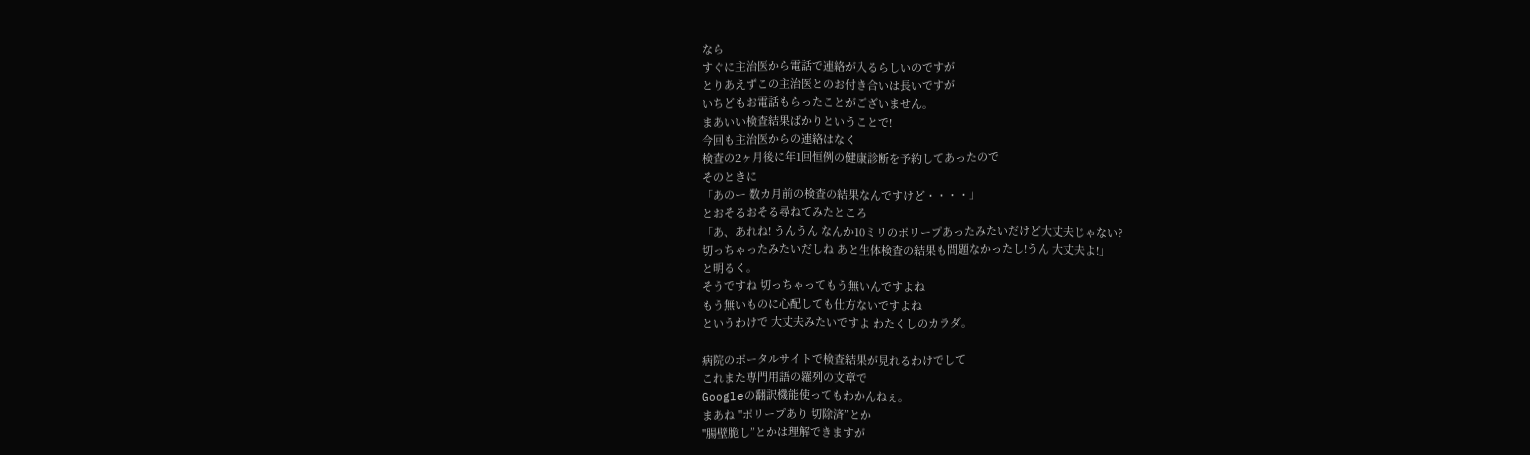なら
すぐに主治医から電話で連絡が入るらしいのですが
とりあえずこの主治医とのお付き合いは長いですが
いちどもお電話もらったことがございません。
まあいい検査結果ばかりということで!
今回も主治医からの連絡はなく
検査の2ヶ月後に年1回恒例の健康診断を予約してあったので
そのときに
「あのー 数カ月前の検査の結果なんですけど・・・・」
とおそるおそる尋ねてみたところ
「あ、あれね! うんうん なんか10ミリのポリープあったみたいだけど大丈夫じゃない?
切っちゃったみたいだしね あと生体検査の結果も問題なかったし!うん 大丈夫よ!」
と明るく。
そうですね 切っちゃってもう無いんですよね
もう無いものに心配しても仕方ないですよね
というわけで 大丈夫みたいですよ わたくしのカラダ。

病院のポータルサイトで検査結果が見れるわけでして
これまた専門用語の羅列の文章で
Googleの翻訳機能使ってもわかんねぇ。
まあね "ポリープあり 切除済”とか
"腸壁脆し”とかは理解できますが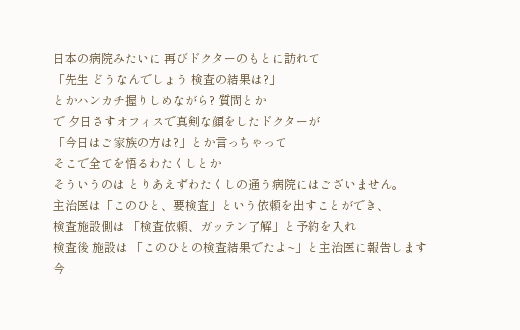日本の病院みたいに 再びドクターのもとに訪れて
「先生 どうなんでしょう 検査の結果は?」
とかハンカチ握りしめながら? 質問とか
で 夕日さすオフィスで真剣な顔をしたドクターが
「今日はご家族の方は?」とか言っちゃって
そこで全てを悟るわたくしとか
そういうのは とりあえずわたくしの通う病院にはございません。
主治医は「このひと、要検査」という依頼を出すことができ、
検査施設側は 「検査依頼、ガッテン了解」と予約を入れ
検査後 施設は 「このひとの検査結果でたよ~」と主治医に報告します
今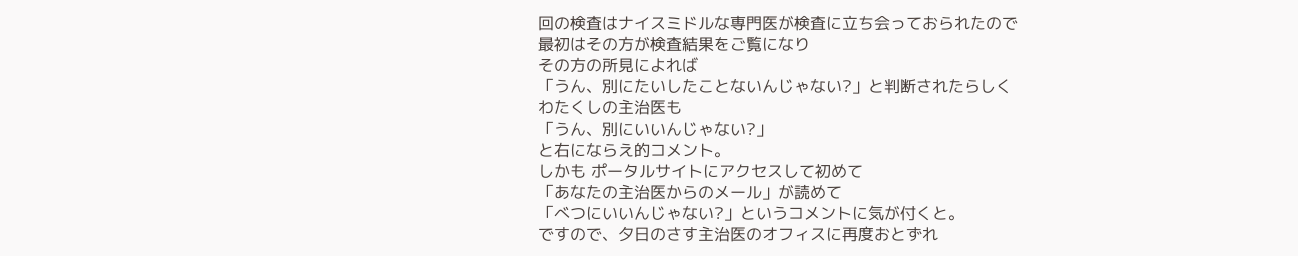回の検査はナイスミドルな専門医が検査に立ち会っておられたので
最初はその方が検査結果をご覧になり
その方の所見によれば
「うん、別にたいしたことないんじゃない?」と判断されたらしく
わたくしの主治医も
「うん、別にいいんじゃない?」
と右にならえ的コメント。
しかも ポータルサイトにアクセスして初めて
「あなたの主治医からのメール」が読めて
「べつにいいんじゃない?」というコメントに気が付くと。
ですので、夕日のさす主治医のオフィスに再度おとずれ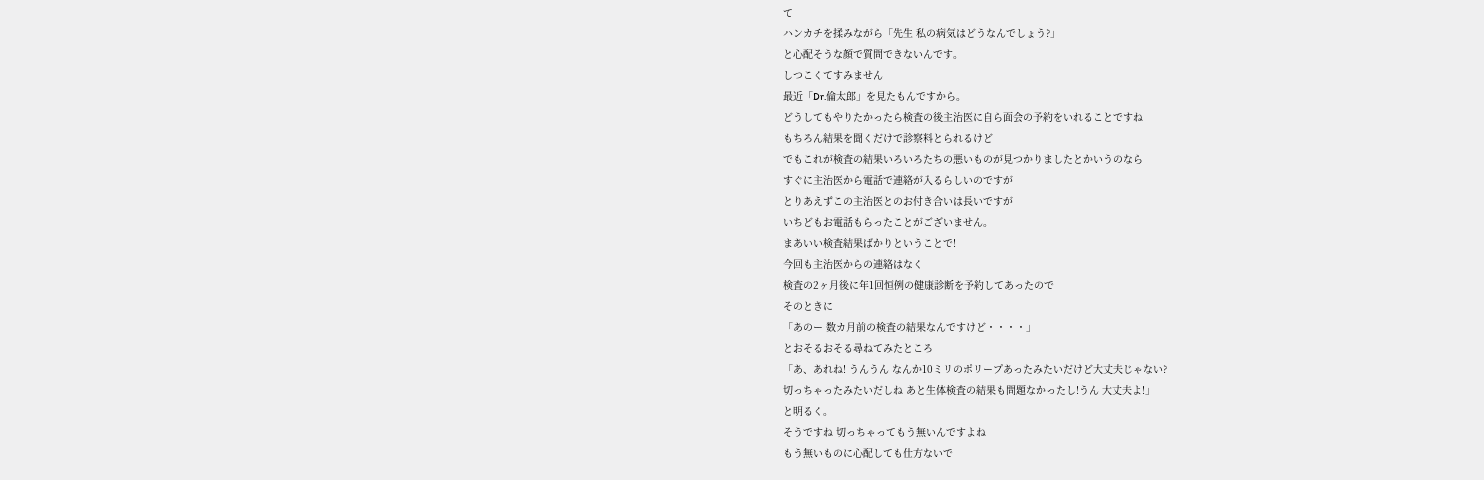て
ハンカチを揉みながら「先生 私の病気はどうなんでしょう?」
と心配そうな顔で質問できないんです。
しつこくてすみません
最近「Dr.倫太郎」を見たもんですから。
どうしてもやりたかったら検査の後主治医に自ら面会の予約をいれることですね
もちろん結果を聞くだけで診察料とられるけど
でもこれが検査の結果いろいろたちの悪いものが見つかりましたとかいうのなら
すぐに主治医から電話で連絡が入るらしいのですが
とりあえずこの主治医とのお付き合いは長いですが
いちどもお電話もらったことがございません。
まあいい検査結果ばかりということで!
今回も主治医からの連絡はなく
検査の2ヶ月後に年1回恒例の健康診断を予約してあったので
そのときに
「あのー 数カ月前の検査の結果なんですけど・・・・」
とおそるおそる尋ねてみたところ
「あ、あれね! うんうん なんか10ミリのポリープあったみたいだけど大丈夫じゃない?
切っちゃったみたいだしね あと生体検査の結果も問題なかったし!うん 大丈夫よ!」
と明るく。
そうですね 切っちゃってもう無いんですよね
もう無いものに心配しても仕方ないで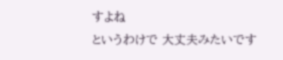すよね
というわけで 大丈夫みたいです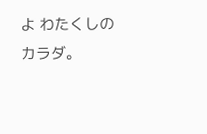よ わたくしのカラダ。